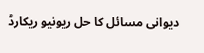دیوانی مسائل کا حل ریونیو ریکارڈ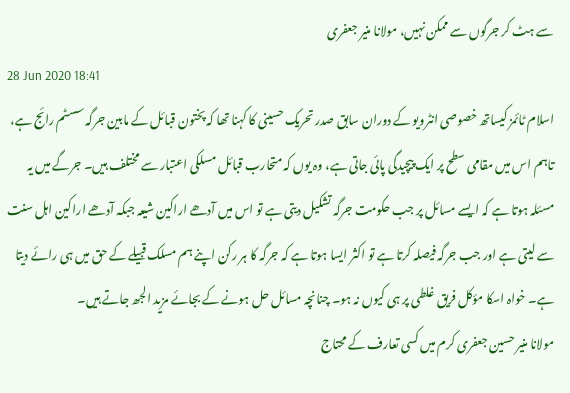سے ہٹ کر جرگوں سے ممکن نہیں، مولانا منیر جعفری
28 Jun 2020 18:41
اسلام ٹائمز کیساتھ خصوصی انٹرویو کے دوران سابق صدر تحریک حسینی کا کہنا تھا کہ پختون قبائل کے مابین جرگہ سسٹم رائج ہے، تاہم اس میں مقامی سطح پر ایک پیچیدگی پائی جاتی ہے، وہ یوں کہ متحارب قبائل مسلکی اعتبار سے مختلف ہیں۔ جرگے میں یہ مسئلہ ہوتا ہے کہ ایسے مسائل پر جب حکومت جرگہ تشکیل دیتی ہے تو اس میں آدھے اراکین شیعہ جبکہ آدھے اراکین اہل سنت سے لیتی ہے اور جب جرگہ فیصلہ کرتا ہے تو اکثر ایسا ہوتا ہے کہ جرگہ کا ہر رکن اپنے ہم مسلک قبیلے کے حق میں ہی رائے دیتا ہے۔ خواہ اسکا مؤکل فریق غلطی پر ہی کیوں نہ ہو۔ چنانچہ مسائل حل ہونے کے بجائے مزید الجھ جاتے ہیں۔
مولانا منیر حسین جعفری کرم میں کسی تعارف کے محتاج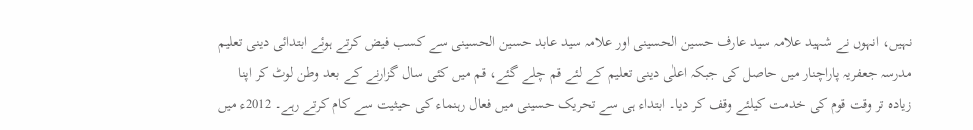نہیں، انہوں نے شہید علامہ سید عارف حسین الحسینی اور علامہ سید عابد حسین الحسینی سے کسب فیض کرتے ہوئے ابتدائی دینی تعلیم مدرسہ جعفریہ پاراچنار میں حاصل کی جبکہ اعلٰی دینی تعلیم کے لئے قم چلے گئے، قم میں کئی سال گزارنے کے بعد وطن لوٹ کر اپنا زیادہ تر وقت قوم کی خدمت کیلئے وقف کر دیا۔ ابتداء ہی سے تحریک حسینی میں فعال رہنماء کی حیثیت سے کام کرتے رہے۔ 2012ء میں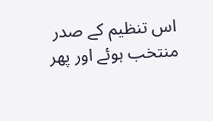اس تنظیم کے صدر منتخب ہوئے اور پھر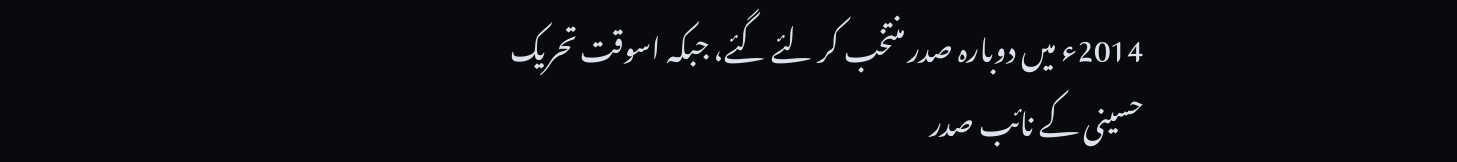2014ء میں دوبارہ صدر منتخب کر لئے گئے، جبکہ اسوقت تحریک حسینی کے نائب صدر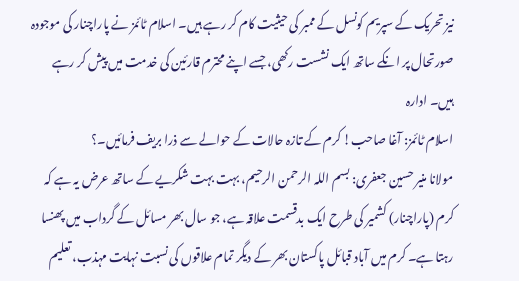نیز تحریک کے سپریم کونسل کے ممبر کی حیثیت کام کر رہے ہیں۔ اسلام ٹائمز نے پاراچنار کی موجودہ صورتحال پر انکے ساتھ ایک نشست رکھی، جسے اپنے محترم قارئین کی خدمت میں پیش کر رہے ہیں۔ ادارہ
اسلام ٹائمز: آغا صاحب! کرم کے تازہ حالات کے حوالے سے ذرا بریف فرمائیں۔؟
مولانا منیر حسین جعفری: بسم اللہ الرحمن الرحیم، بہت بہت شکریے کے ساتھ عرض یہ ہے کہ کرم (پاراچنار) کشمیر کی طرح ایک بدقسمت علاقہ ہے، جو سال بھر مسائل کے گرداب میں پھنسا رہتا ہے۔ کرم میں آباد قبائل پاکستان بھر کے دیگر تمام علاقوں کی نسبت نہایت مہذب، تعلیم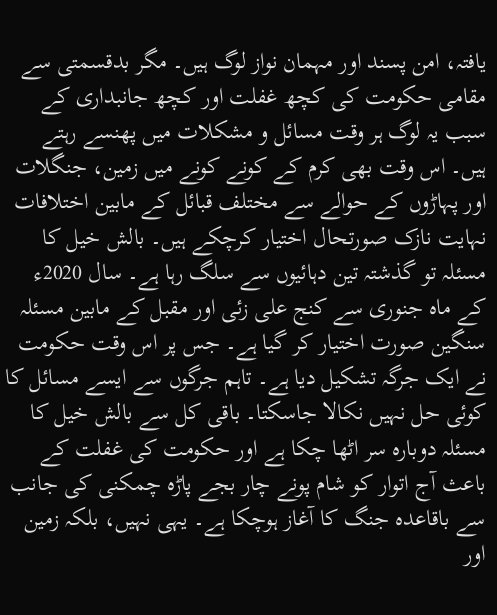یافتہ، امن پسند اور مہمان نواز لوگ ہیں۔ مگر بدقسمتی سے مقامی حکومت کی کچھ غفلت اور کچھ جانبداری کے سبب یہ لوگ ہر وقت مسائل و مشکلات میں پھنسے رہتے ہیں۔ اس وقت بھی کرم کے کونے کونے میں زمین، جنگلات اور پہاڑوں کے حوالے سے مختلف قبائل کے مابین اختلافات نہایت نازک صورتحال اختیار کرچکے ہیں۔ بالش خیل کا مسئلہ تو گذشتہ تین دہائیوں سے سلگ رہا ہے۔ سال 2020ء کے ماہ جنوری سے کنج علی زئی اور مقبل کے مابین مسئلہ سنگین صورت اختیار کر گیا ہے۔ جس پر اس وقت حکومت نے ایک جرگہ تشکیل دیا ہے۔ تاہم جرگوں سے ایسے مسائل کا کوئی حل نہیں نکالا جاسکتا۔ باقی کل سے بالش خیل کا مسئلہ دوبارہ سر اٹھا چکا ہے اور حکومت کی غفلت کے باعث آج اتوار کو شام پونے چار بجے پاڑہ چمکنی کی جانب سے باقاعدہ جنگ کا آغاز ہوچکا ہے۔ یہی نہیں، بلکہ زمین اور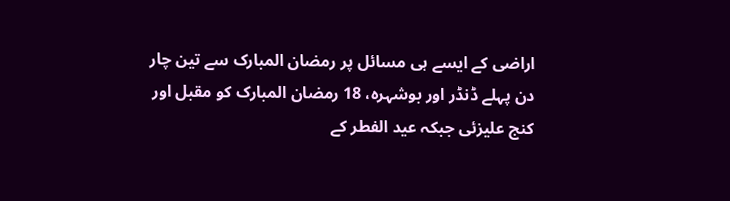اراضی کے ایسے ہی مسائل پر رمضان المبارک سے تین چار دن پہلے ڈنڈر اور بوشہرہ، 18 رمضان المبارک کو مقبل اور کنج علیزئی جبکہ عید الفطر کے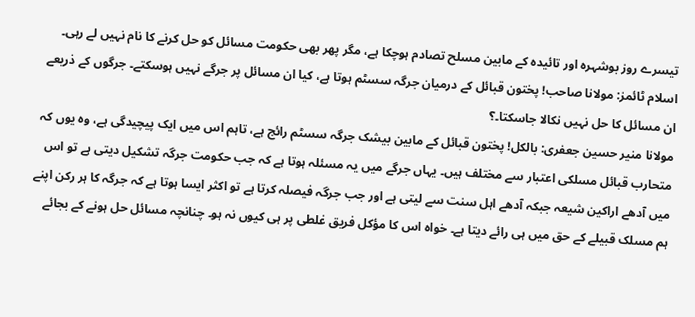تیسرے روز بوشہرہ اور تائیدہ کے مابین مسلح تصادم ہوچکا ہے، مگر پھر بھی حکومت مسائل کو حل کرنے کا نام نہیں لے رہی۔
اسلام ٹائمز: مولانا صاحب! پختون قبائل کے درمیان جرگہ سسٹم ہوتا ہے، کیا ان مسائل پر جرگے نہیں ہوسکتے۔ جرگوں کے ذریعے ان مسائل کا حل نہیں نکالا جاسکتا۔؟
مولانا منیر حسین جعفری: بالکل! پختون قبائل کے مابین بیشک جرگہ سسٹم رائج ہے، تاہم اس میں ایک پیچیدگی ہے، وہ یوں کہ متحارب قبائل مسلکی اعتبار سے مختلف ہیں۔ یہاں جرگے میں یہ مسئلہ ہوتا ہے کہ جب حکومت جرگہ تشکیل دیتی ہے تو اس میں آدھے اراکین شیعہ جبکہ آدھے اہل سنت سے لیتی ہے اور جب جرگہ فیصلہ کرتا ہے تو اکثر ایسا ہوتا ہے کہ جرگہ کا ہر رکن اپنے ہم مسلک قبیلے کے حق میں ہی رائے دیتا ہے۔ خواہ اس کا مؤکل فریق غلطی پر ہی کیوں نہ ہو۔ چنانچہ مسائل حل ہونے کے بجائے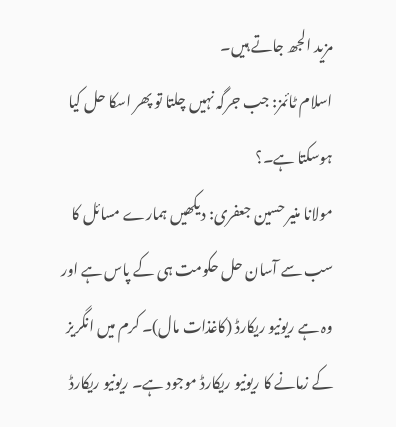مزید الجھ جاتے ہیں۔
اسلام ٹائمز: جب جرگہ نہیں چلتا تو پھر اسکا حل کیا ہوسکتا ہے۔؟
مولانا منیر حسین جعفری: دیکھیں ہمارے مسائل کا سب سے آسان حل حکومت ہی کے پاس ہے اور وہ ہے ریونیو ریکارڈ (کاغذات مال)۔ کرم میں انگریز کے زمانے کا ریونیو ریکارڈ موجود ہے۔ ریونیو ریکارڈ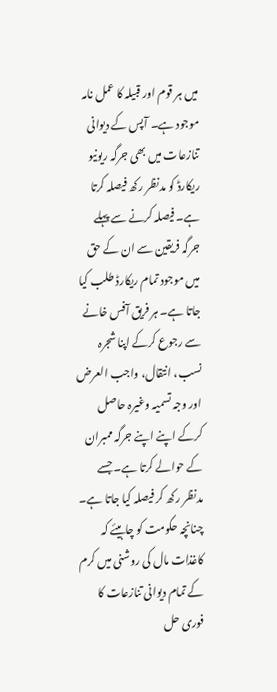میں ہر قوم اور قبیلہ کا عمل نامہ موجود ہے۔ آپس کے دیوانی تنازعات میں بھی جرگہ ریونیو ریکارڈ کو مدنظر رکھ فیصلہ کرتا ہے۔ فیصلہ کرنے سے پہلے جرگہ فریقین سے ان کے حق میں موجود تمام ریکارڈ طلب کیا جاتا ہے۔ ہر فریق آفس خانے سے رجوع کرکے اپنا شجرہ نسب، انتقال، واجب العرض اور وجہ تسمیہ وغیرہ حاصل کرکے اپنے اپنے جرگہ ممبران کے حوالے کرتا ہے۔ جسے مدنظر رکھ کر فیصلہ کیا جاتا ہے۔ چنانچہ حکومت کو چاہیئے کہ کاغذات مال کی روشنی میں کرم کے تمام دیوانی تنازعات کا فوری حل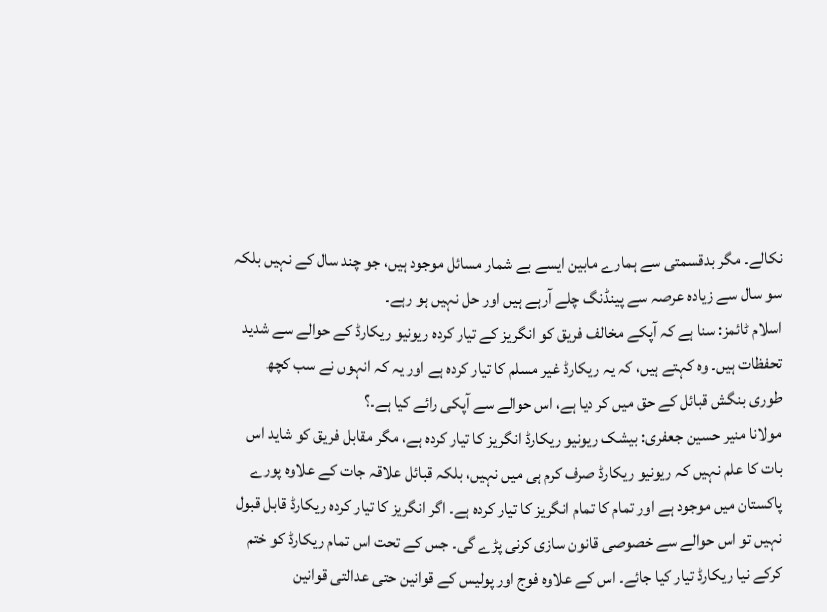نکالے۔ مگر بدقسمتی سے ہمارے مابین ایسے بے شمار مسائل موجود ہیں، جو چند سال کے نہیں بلکہ سو سال سے زیادہ عرصہ سے پینڈنگ چلے آرہے ہیں اور حل نہیں ہو رہے۔
اسلام ٹائمز: سنا ہے کہ آپکے مخالف فریق کو انگریز کے تیار کردہ ریونیو ریکارڈ کے حوالے سے شدید تحفظات ہیں۔ وہ کہتے ہیں، کہ یہ ریکارڈ غیر مسلم کا تیار کردہ ہے اور یہ کہ انہوں نے سب کچھ طوری بنگش قبائل کے حق میں کر دیا ہے، اس حوالے سے آپکی رائے کیا ہے۔؟
مولانا منیر حسین جعفری: بیشک ریونیو ریکارڈ انگریز کا تیار کردہ ہے، مگر مقابل فریق کو شاید اس بات کا علم نہیں کہ ریونیو ریکارڈ صرف کرم ہی میں نہیں، بلکہ قبائل علاقہ جات کے علاوہ پورے پاکستان میں موجود ہے اور تمام کا تمام انگریز کا تیار کردہ ہے۔ اگر انگریز کا تیار کردہ ریکارڈ قابل قبول نہیں تو اس حوالے سے خصوصی قانون سازی کرنی پڑے گی۔ جس کے تحت اس تمام ریکارڈ کو ختم کرکے نیا ریکارڈ تیار کیا جائے۔ اس کے علاوہ فوج اور پولیس کے قوانین حتی عدالتی قوانین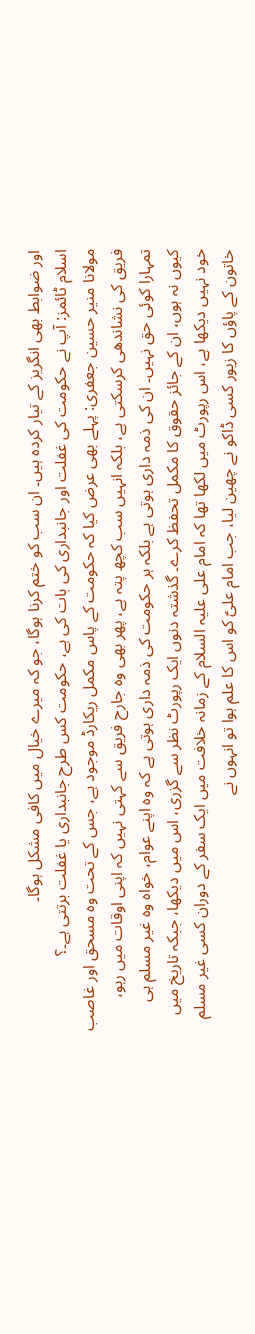اور ضوابط بھی انگریز کے تیار کردہ ہیں۔ ان سب کو ختم کرنا ہوگا، جو کہ میرے خیال میں کافی مشکل ہوگا۔
اسلام ٹائمز: آپ نے حکومت کی غفلت اور جانبداری کی بات کی ہے، حکومت کس طرح جانبداری یا غفلت برتتی ہے۔؟
مولانا منیر حسین جعفری: پہلے بھی عرض کیا کہ حکومت کے پاس مکمل ریکارڈ موجود ہے، جس کے تحت وہ مسحق اور غاصب فریق کی نشاندھی کرسکتی ہے، بلکہ انہیں سب کچھ پتہ ہے، پھر بھی وہ جارح فریق سے کہتی نہیں کہ اپنی اوقات میں رہو، تمہارا کوئی حق نہیں۔ ان کی ذمہ داری ہوتی ہے بلکہ ہر حکومت کی ذمہ داری ہوتی ہے کہ وہ اپنے عوام، خواہ وہ غیر مسلم ہی کیوں نہ ہوں، ان کے جائز حقوق کا مکمل تحفظ کرے۔ گذشتہ دنوں ایک رپورٹ نظر سے گزری، اس میں دیکھا، جبکہ تاریخ میں خود نہیں دیکھا ہے، اس رپورٹ میں لکھا تھا کہ امام علی علیہ السلام کے زمانہ خلافت میں ایک سفر کے دوران کسی غیر مسلم خاتون کے پاؤں کا زیور کسی ڈاکو نے چھین لیا، جب امام علیؑ کو اس کا علم ہوا تو انہوں نے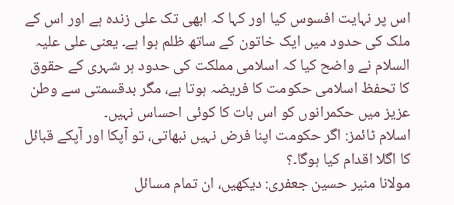اس پر نہایت افسوس کیا اور کہا کہ ابھی تک علی زندہ ہے اور اس کے ملک کی حدود میں ایک خاتون کے ساتھ ظلم ہوا ہے۔ یعنی علی علیہ السلام نے واضح کیا کہ اسلامی مملکت کی حدود ہر شہری کے حقوق کا تحفظ اسلامی حکومت کا فریضہ ہوتا ہے، مگر بدقسمتی سے وطن عزیز میں حکمرانوں کو اس بات کا کوئی احساس نہیں۔
اسلام ٹائمز: اگر حکومت اپنا فرض نہیں نبھاتی، تو آپکا اور آپکے قبائل کا اگلا اقدام کیا ہوگا۔؟
مولانا منیر حسین جعفری: دیکھیں، ان تمام مسائل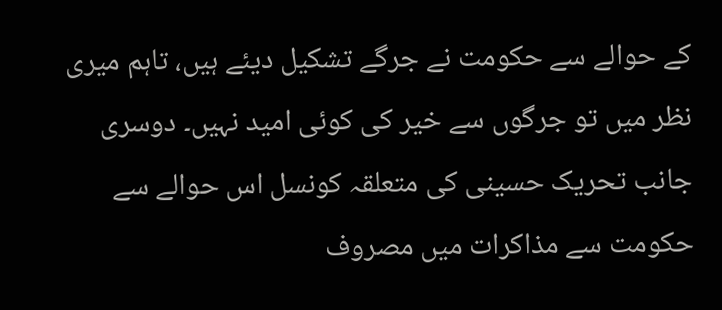کے حوالے سے حکومت نے جرگے تشکیل دیئے ہیں، تاہم میری نظر میں تو جرگوں سے خیر کی کوئی امید نہیں۔ دوسری جانب تحریک حسینی کی متعلقہ کونسل اس حوالے سے حکومت سے مذاکرات میں مصروف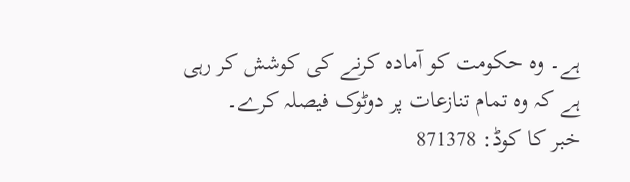ہے۔ وہ حکومت کو آمادہ کرنے کی کوشش کر رہی ہے کہ وہ تمام تنازعات پر دوٹوک فیصلہ کرے۔
خبر کا کوڈ: 871378